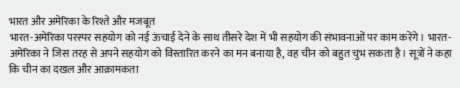भारत और अमेरिका के रिश्ते और मजबूत
भारत-अमेरिका परस्पर सहयोग को नई ऊंचाई देने के साथ तीसरे देश में भी सहयोग की संभावनाओं पर काम करेंगे। भारत-अमेरिका ने जिस तरह से अपने सहयोग को विस्तारित करने का मन बनाया है, वह चीन को बहुत चुभ सकता है। सूत्रों ने कहा कि चीन का दखल और आक्रामकता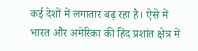कई देशों में लगातार बढ़ रहा है। ऐसे में भारत और अमेरिका की हिंद प्रशांत क्षेत्र में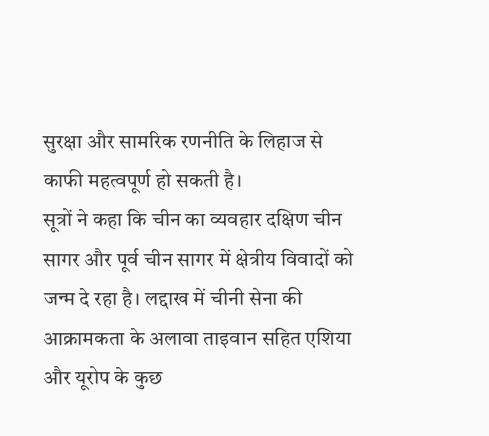सुरक्षा और सामरिक रणनीति के लिहाज से काफी महत्वपूर्ण हो सकती है।
सूत्रों ने कहा कि चीन का व्यवहार दक्षिण चीन सागर और पूर्व चीन सागर में क्षेत्रीय विवादों को जन्म दे रहा है। लद्दाख में चीनी सेना की आक्रामकता के अलावा ताइवान सहित एशिया और यूरोप के कुछ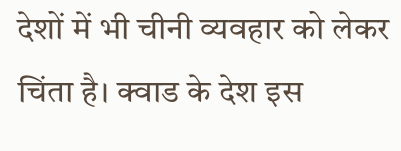देशों में भी चीनी व्यवहार को लेकर चिंता है। क्वाड के देश इस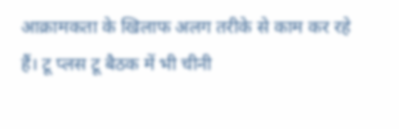आक्रामकता के खिलाफ अलग तरीके से काम कर रहे हैं। टू प्लस टू बैठक में भी चीनी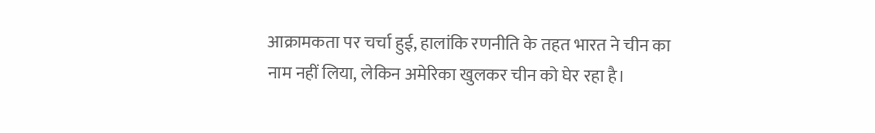आक्रामकता पर चर्चा हुई, हालांकि रणनीति के तहत भारत ने चीन का नाम नहीं लिया, लेकिन अमेरिका खुलकर चीन को घेर रहा है।